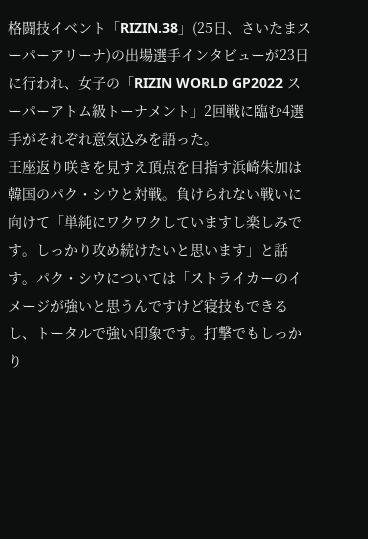格闘技イベント「RIZIN.38」(25日、さいたまスーパーアリーナ)の出場選手インタビューが23日に行われ、女子の「RIZIN WORLD GP2022 スーパーアトム級トーナメント」2回戦に臨む4選手がそれぞれ意気込みを語った。
王座返り咲きを見すえ頂点を目指す浜崎朱加は韓国のパク・シウと対戦。負けられない戦いに向けて「単純にワクワクしていますし楽しみです。しっかり攻め続けたいと思います」と話す。パク・シウについては「ストライカーのイメージが強いと思うんですけど寝技もできるし、トータルで強い印象です。打撃でもしっかり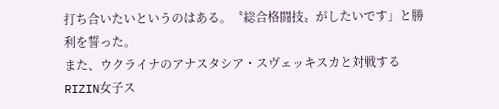打ち合いたいというのはある。〝総合格闘技〟がしたいです」と勝利を誓った。
また、ウクライナのアナスタシア・スヴェッキスカと対戦するRIZIN女子ス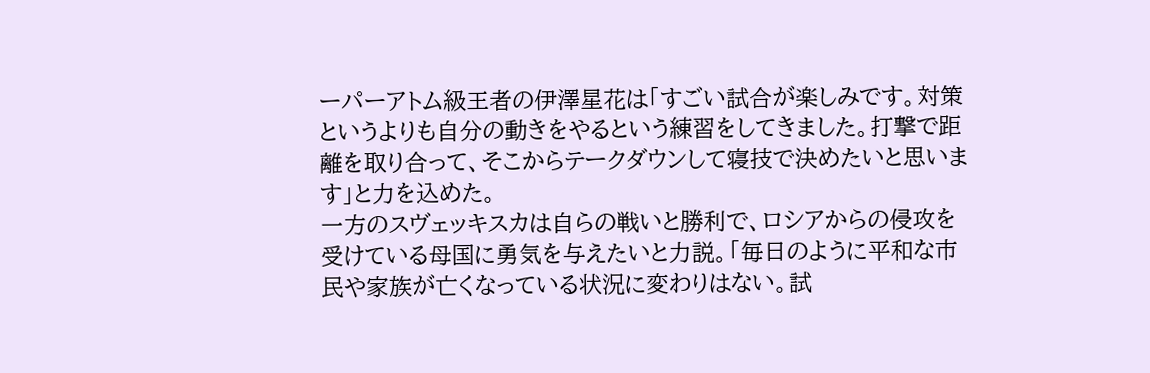ーパーアトム級王者の伊澤星花は「すごい試合が楽しみです。対策というよりも自分の動きをやるという練習をしてきました。打撃で距離を取り合って、そこからテークダウンして寝技で決めたいと思います」と力を込めた。
一方のスヴェッキスカは自らの戦いと勝利で、ロシアからの侵攻を受けている母国に勇気を与えたいと力説。「毎日のように平和な市民や家族が亡くなっている状況に変わりはない。試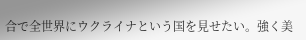合で全世界にウクライナという国を見せたい。強く美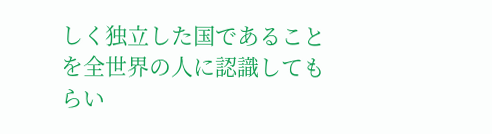しく独立した国であることを全世界の人に認識してもらい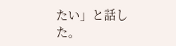たい」と話した。